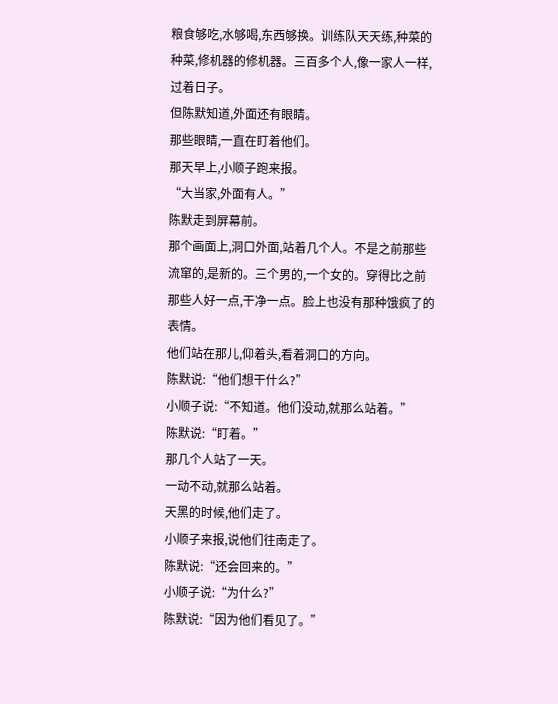粮食够吃,水够喝,东西够换。训练队天天练,种菜的种菜,修机器的修机器。三百多个人,像一家人一样,过着日子。
但陈默知道,外面还有眼睛。
那些眼睛,一直在盯着他们。
那天早上,小顺子跑来报。
“大当家,外面有人。”
陈默走到屏幕前。
那个画面上,洞口外面,站着几个人。不是之前那些流窜的,是新的。三个男的,一个女的。穿得比之前那些人好一点,干净一点。脸上也没有那种饿疯了的表情。
他们站在那儿,仰着头,看着洞口的方向。
陈默说:“他们想干什么?”
小顺子说:“不知道。他们没动,就那么站着。”
陈默说:“盯着。”
那几个人站了一天。
一动不动,就那么站着。
天黑的时候,他们走了。
小顺子来报,说他们往南走了。
陈默说:“还会回来的。”
小顺子说:“为什么?”
陈默说:“因为他们看见了。”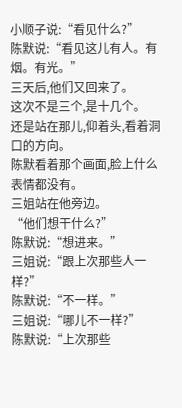小顺子说:“看见什么?”
陈默说:“看见这儿有人。有烟。有光。”
三天后,他们又回来了。
这次不是三个,是十几个。
还是站在那儿,仰着头,看着洞口的方向。
陈默看着那个画面,脸上什么表情都没有。
三姐站在他旁边。
“他们想干什么?”
陈默说:“想进来。”
三姐说:“跟上次那些人一样?”
陈默说:“不一样。”
三姐说:“哪儿不一样?”
陈默说:“上次那些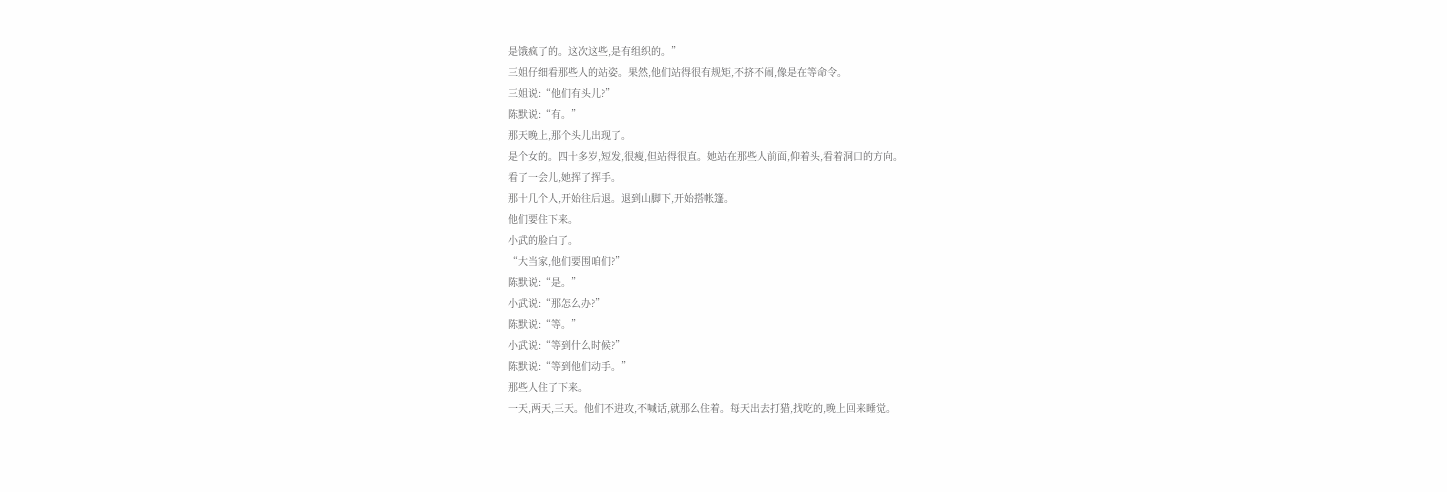是饿疯了的。这次这些,是有组织的。”
三姐仔细看那些人的站姿。果然,他们站得很有规矩,不挤不闹,像是在等命令。
三姐说:“他们有头儿?”
陈默说:“有。”
那天晚上,那个头儿出现了。
是个女的。四十多岁,短发,很瘦,但站得很直。她站在那些人前面,仰着头,看着洞口的方向。
看了一会儿,她挥了挥手。
那十几个人,开始往后退。退到山脚下,开始搭帐篷。
他们要住下来。
小武的脸白了。
“大当家,他们要围咱们?”
陈默说:“是。”
小武说:“那怎么办?”
陈默说:“等。”
小武说:“等到什么时候?”
陈默说:“等到他们动手。”
那些人住了下来。
一天,两天,三天。他们不进攻,不喊话,就那么住着。每天出去打猎,找吃的,晚上回来睡觉。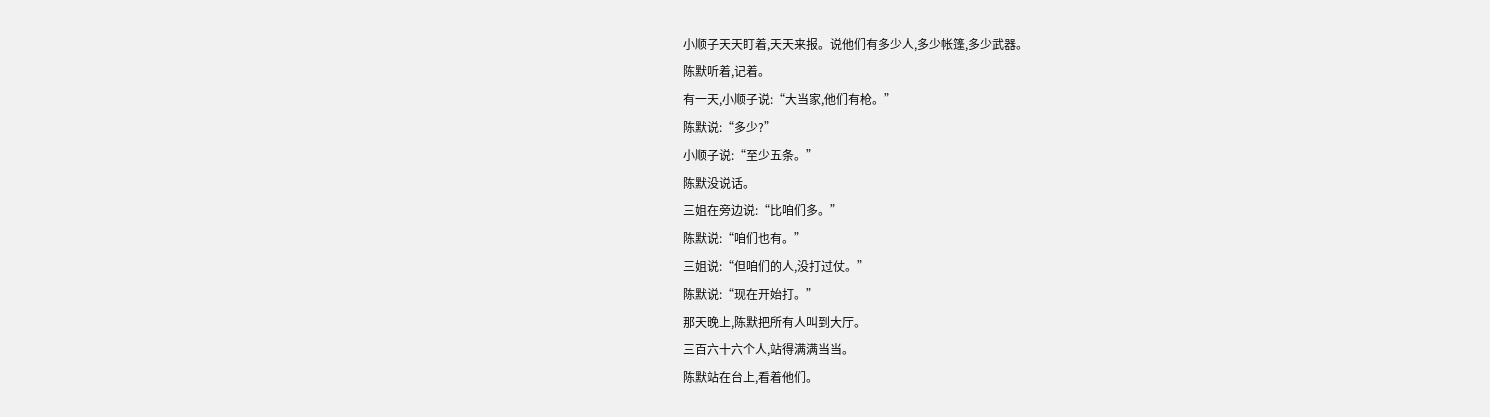小顺子天天盯着,天天来报。说他们有多少人,多少帐篷,多少武器。
陈默听着,记着。
有一天,小顺子说:“大当家,他们有枪。”
陈默说:“多少?”
小顺子说:“至少五条。”
陈默没说话。
三姐在旁边说:“比咱们多。”
陈默说:“咱们也有。”
三姐说:“但咱们的人,没打过仗。”
陈默说:“现在开始打。”
那天晚上,陈默把所有人叫到大厅。
三百六十六个人,站得满满当当。
陈默站在台上,看着他们。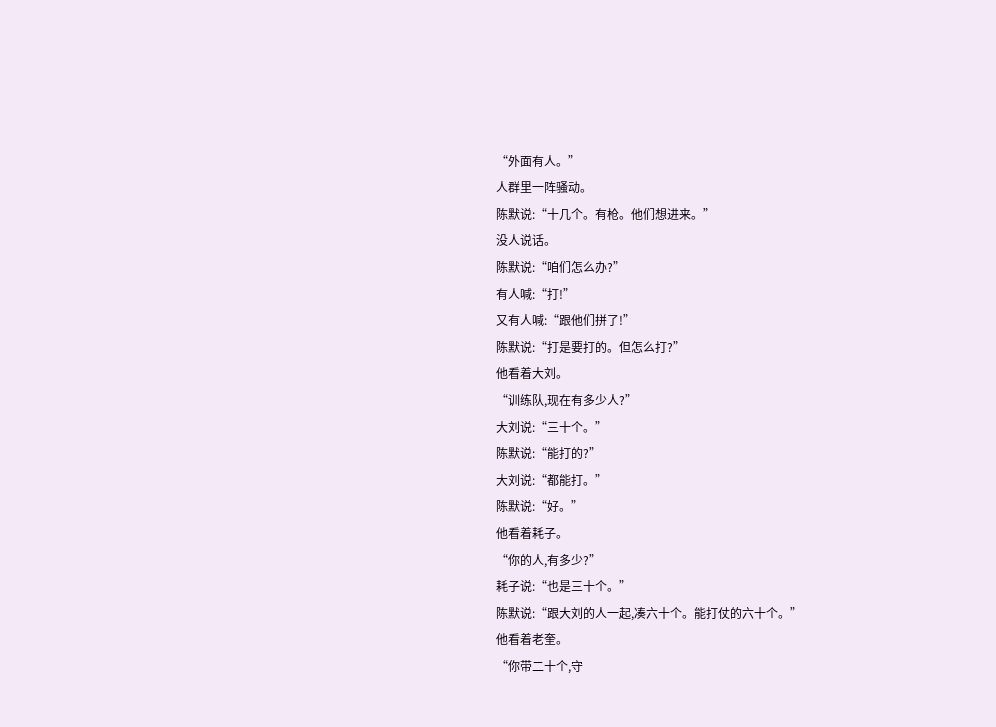“外面有人。”
人群里一阵骚动。
陈默说:“十几个。有枪。他们想进来。”
没人说话。
陈默说:“咱们怎么办?”
有人喊:“打!”
又有人喊:“跟他们拼了!”
陈默说:“打是要打的。但怎么打?”
他看着大刘。
“训练队,现在有多少人?”
大刘说:“三十个。”
陈默说:“能打的?”
大刘说:“都能打。”
陈默说:“好。”
他看着耗子。
“你的人,有多少?”
耗子说:“也是三十个。”
陈默说:“跟大刘的人一起,凑六十个。能打仗的六十个。”
他看着老奎。
“你带二十个,守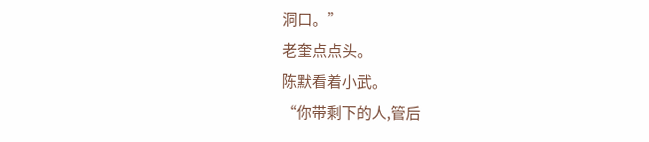洞口。”
老奎点点头。
陈默看着小武。
“你带剩下的人,管后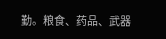勤。粮食、药品、武器